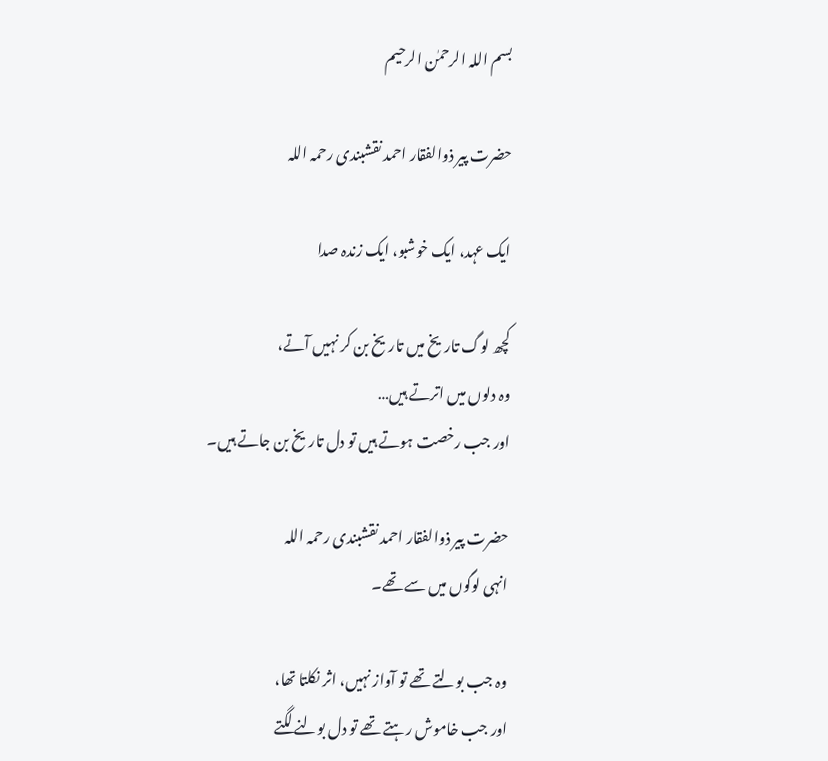بسم اللہ الرحمٰن الرحیم

حضرت پیر ذوالفقار احمد نقشبندی رحمہ اللہ

ایک عہد، ایک خوشبو، ایک زندہ صدا

کچھ لوگ تاریخ میں تاریخ بن کر نہیں آتے،
وہ دلوں میں اترتے ہیں…
اور جب رخصت ہوتے ہیں تو دل تاریخ بن جاتے ہیں۔

حضرت پیر ذوالفقار احمد نقشبندی رحمہ اللہ
انہی لوگوں میں سے تھے۔

وہ جب بولتے تھے تو آواز نہیں، اثر نکلتا تھا،
اور جب خاموش رہتے تھے تو دل بولنے لگتے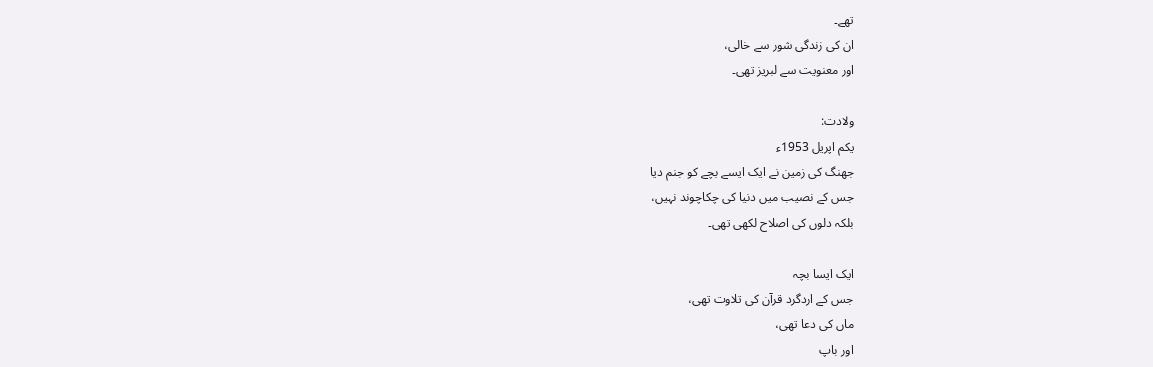تھے۔
ان کی زندگی شور سے خالی،
اور معنویت سے لبریز تھی۔

ولادت:
یکم اپریل 1953ء
جھنگ کی زمین نے ایک ایسے بچے کو جنم دیا
جس کے نصیب میں دنیا کی چکاچوند نہیں،
بلکہ دلوں کی اصلاح لکھی تھی۔

ایک ایسا بچہ
جس کے اردگرد قرآن کی تلاوت تھی،
ماں کی دعا تھی،
اور باپ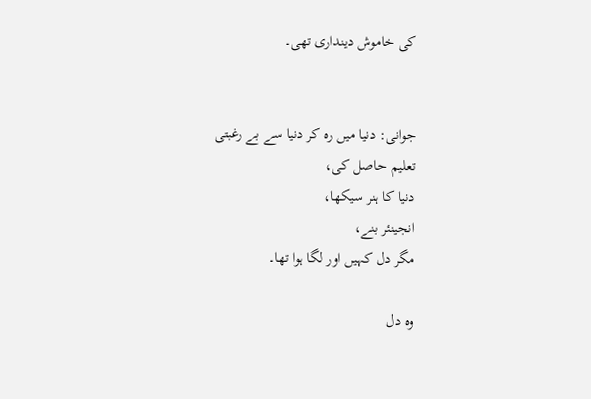کی خاموش دینداری تھی۔


جوانی: دنیا میں رہ کر دنیا سے بے رغبتی
تعلیم حاصل کی،
دنیا کا ہنر سیکھا،
انجینئر بنے،
مگر دل کہیں اور لگا ہوا تھا۔

وہ دل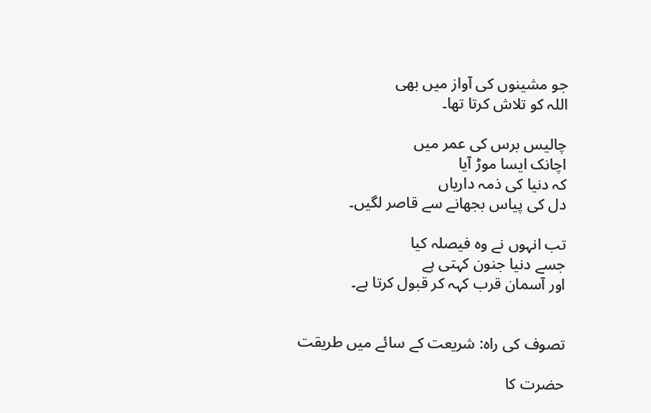جو مشینوں کی آواز میں بھی
اللہ کو تلاش کرتا تھا۔

چالیس برس کی عمر میں
اچانک ایسا موڑ آیا
کہ دنیا کی ذمہ داریاں
دل کی پیاس بجھانے سے قاصر لگیں۔

تب انہوں نے وہ فیصلہ کیا
جسے دنیا جنون کہتی ہے
اور آسمان قرب کہہ کر قبول کرتا ہے۔


تصوف کی راہ: شریعت کے سائے میں طریقت

حضرت کا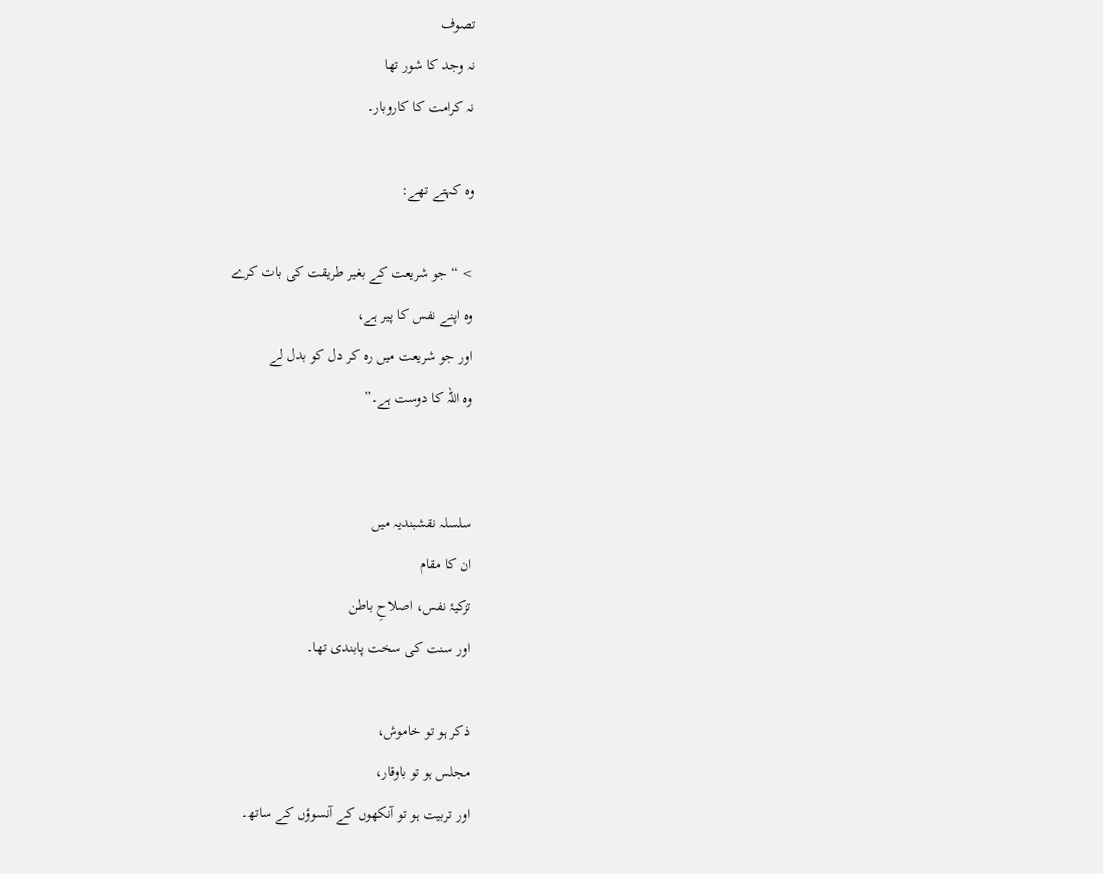تصوف
نہ وجد کا شور تھا
نہ کرامت کا کاروبار۔

وہ کہتے تھے:

> “جو شریعت کے بغیر طریقت کی بات کرے
وہ اپنے نفس کا پیر ہے،
اور جو شریعت میں رہ کر دل کو بدل لے
وہ اللہ کا دوست ہے۔”


سلسلہ نقشبندیہ میں
ان کا مقام
تزکیۂ نفس، اصلاحِ باطن
اور سنت کی سخت پابندی تھا۔

ذکر ہو تو خاموش،
مجلس ہو تو باوقار،
اور تربیت ہو تو آنکھوں کے آنسوؤں کے ساتھ۔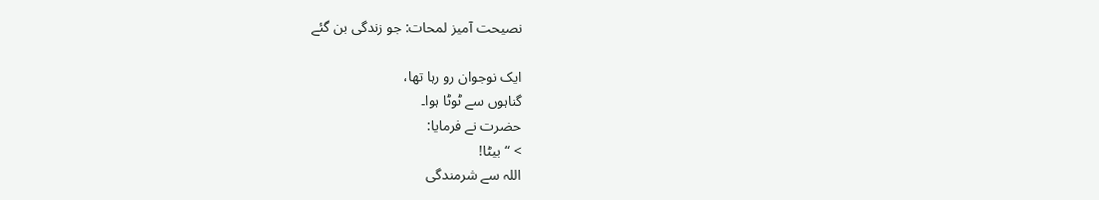نصیحت آمیز لمحات: جو زندگی بن گئے

ایک نوجوان رو رہا تھا،
گناہوں سے ٹوٹا ہوا۔
حضرت نے فرمایا:
> “بیٹا!
اللہ سے شرمندگی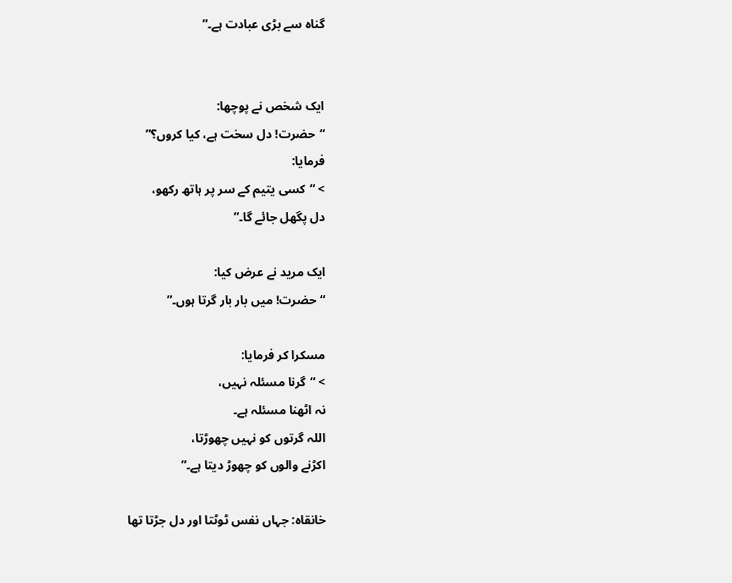گناہ سے بڑی عبادت ہے۔”


ایک شخص نے پوچھا:
“حضرت! دل سخت ہے، کیا کروں؟”
فرمایا:
> “کسی یتیم کے سر پر ہاتھ رکھو،
دل پگھل جائے گا۔”

ایک مرید نے عرض کیا:
“حضرت! میں بار بار گرتا ہوں۔”

مسکرا کر فرمایا:
> “گرنا مسئلہ نہیں،
نہ اٹھنا مسئلہ ہے۔
اللہ گرتوں کو نہیں چھوڑتا،
اکڑنے والوں کو چھوڑ دیتا ہے۔”

خانقاہ: جہاں نفس ٹوٹتا اور دل جڑتا تھا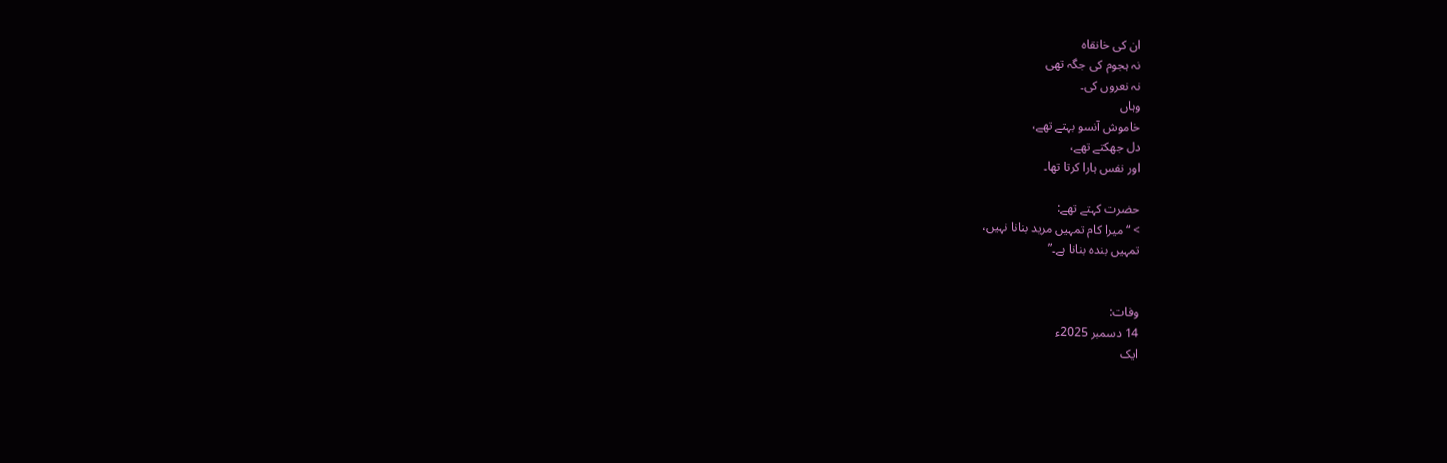ان کی خانقاہ
نہ ہجوم کی جگہ تھی
نہ نعروں کی۔
وہاں
خاموش آنسو بہتے تھے،
دل جھکتے تھے،
اور نفس ہارا کرتا تھا۔

حضرت کہتے تھے:
> “میرا کام تمہیں مرید بنانا نہیں،
تمہیں بندہ بنانا ہے۔”


وفات:
14 دسمبر 2025ء
ایک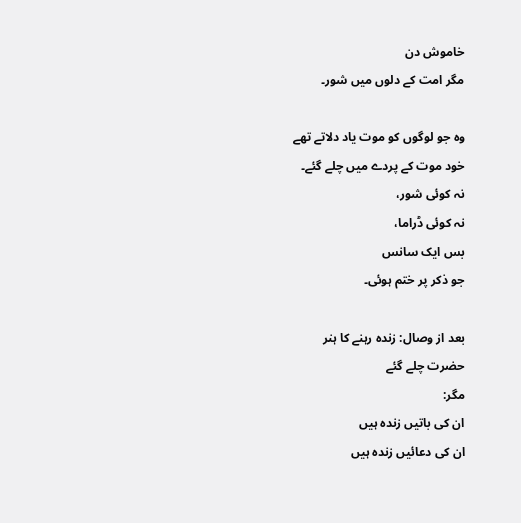خاموش دن
مگر امت کے دلوں میں شور۔

وہ جو لوگوں کو موت یاد دلاتے تھے
خود موت کے پردے میں چلے گئے۔
نہ کوئی شور،
نہ کوئی ڈراما،
بس ایک سانس
جو ذکر پر ختم ہوئی۔

بعد از وصال: زندہ رہنے کا ہنر
حضرت چلے گئے
مگر:
ان کی باتیں زندہ ہیں
ان کی دعائیں زندہ ہیں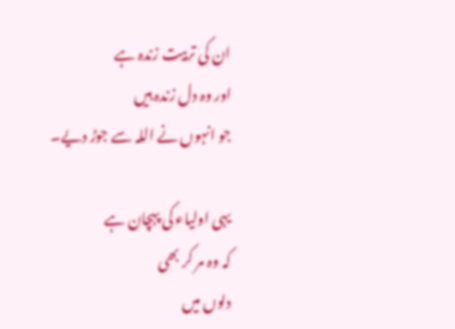ان کی تربیت زندہ ہے
اور وہ دل زندہ ہیں
جو انہوں نے اللہ سے جوڑ دیے۔

یہی اولیاء کی پہچان ہے
کہ وہ مر کر بھی
دلوں میں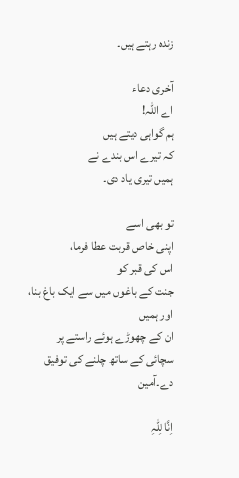زندہ رہتے ہیں۔

آخری دعاء
اے اللہ!
ہم گواہی دیتے ہیں
کہ تیرے اس بندے نے
ہمیں تیری یاد دی۔

تو بھی اسے
اپنی خاص قربت عطا فرما،
اس کی قبر کو
جنت کے باغوں میں سے ایک باغ بنا،
اور ہمیں
ان کے چھوڑے ہوئے راستے پر
سچائی کے ساتھ چلنے کی توفیق دے۔آمین

اِنَّا لِلّٰہِ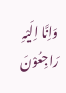وَاِنَّا اِلَیْہِ رَاجِعُوْنَ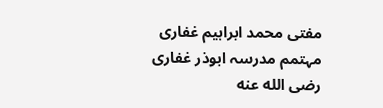مفتی محمد ابراہیم غفاری
مہتمم مدرسہ ابوذر غفاری رضی الله عنه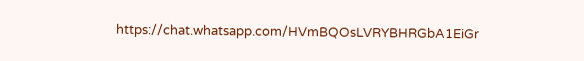https://chat.whatsapp.com/HVmBQOsLVRYBHRGbA1EiGr